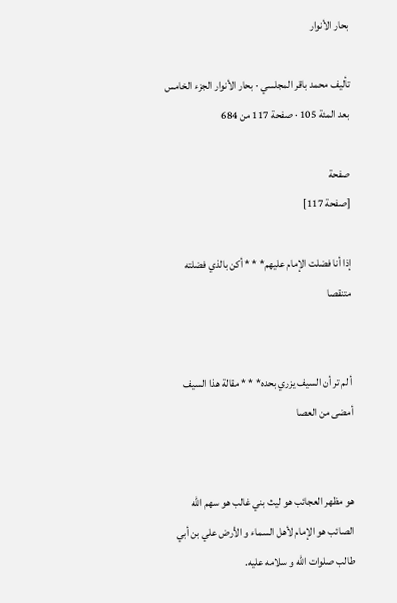بحار الأنوار

تأليف محمد باقر المجلسي · بحار الأنوار الجزء الخامس بعد المئة 105 · صفحة 117 من 684

صفحة
[صفحة 117]

إذا أنا فضلت الإمام عليهم* * * أكن بالذي فضلته متنقصا


أ لم تر أن السيف يزري بحده* * * مقالة هذا السيف أمضى من العصا


هو مظهر العجائب هو ليث بني غالب هو سهم الله الصائب هو الإمام لأهل السماء و الأرض علي بن أبي طالب صلوات الله و سلامه عليه.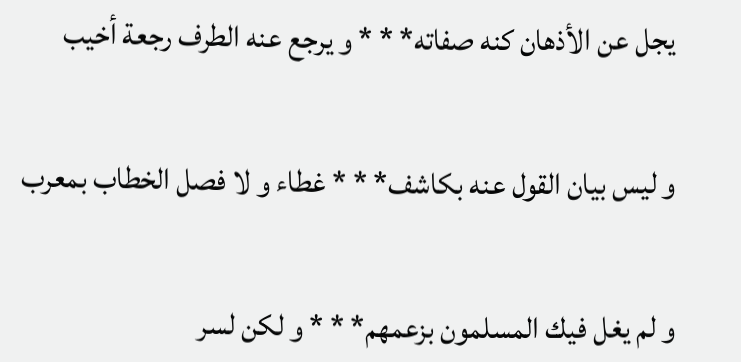يجل عن الأذهان كنه صفاته* * * و يرجع عنه الطرف رجعة أخيب


و ليس بيان القول عنه بكاشف* * * غطاء و لا فصل الخطاب بمعرب


و لم يغل فيك المسلمون بزعمهم* * * و لكن لسر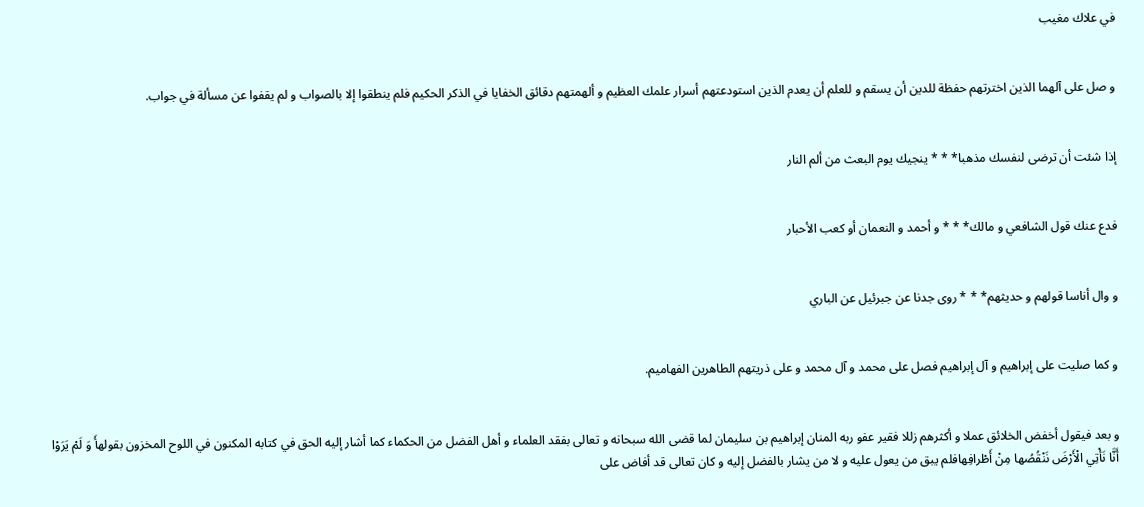في علاك مغيب


و صل على آلهما الذين اخترتهم حفظة للدين أن يسقم و للعلم أن يعدم الذين استودعتهم أسرار علمك العظيم و ألهمتهم دقائق الخفايا في الذكر الحكيم فلم ينطقوا إلا بالصواب و لم يقفوا عن مسألة في جواب.


إذا شئت أن ترضى لنفسك مذهبا* * * ينجيك يوم البعث من ألم النار


فدع عنك قول الشافعي و مالك* * * و أحمد و النعمان أو كعب الأحبار


و وال أناسا قولهم و حديثهم* * * روى جدنا عن جبرئيل عن الباري


و كما صليت على إبراهيم و آل إبراهيم فصل على محمد و آل محمد و على ذريتهم الطاهرين الفهاميم.


و بعد فيقول أخفض الخلائق عملا و أكثرهم زللا فقير عفو ربه المنان إبراهيم بن سليمان لما قضى الله سبحانه و تعالى بفقد العلماء و أهل الفضل من الحكماء كما أشار إليه الحق في كتابه المكنون في اللوح المخزون بقولهأَ وَ لَمْ يَرَوْا أَنَّا نَأْتِي الْأَرْضَ نَنْقُصُها مِنْ أَطْرافِهافلم يبق من يعول عليه و لا من يشار بالفضل إليه و كان تعالى قد أفاض على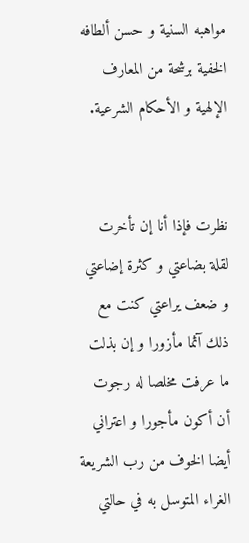مواهبه السنية و حسن ألطافه الخفية برشحة من المعارف الإلهية و الأحكام الشرعية.


نظرت فإذا أنا إن تأخرت لقلة بضاعتي و كثرة إضاعتي و ضعف يراعتي كنت مع ذلك آثما مأزورا و إن بذلت ما عرفت مخلصا له رجوت أن أكون مأجورا و اعتراني أيضا الخوف من رب الشريعة الغراء المتوسل به في حالتي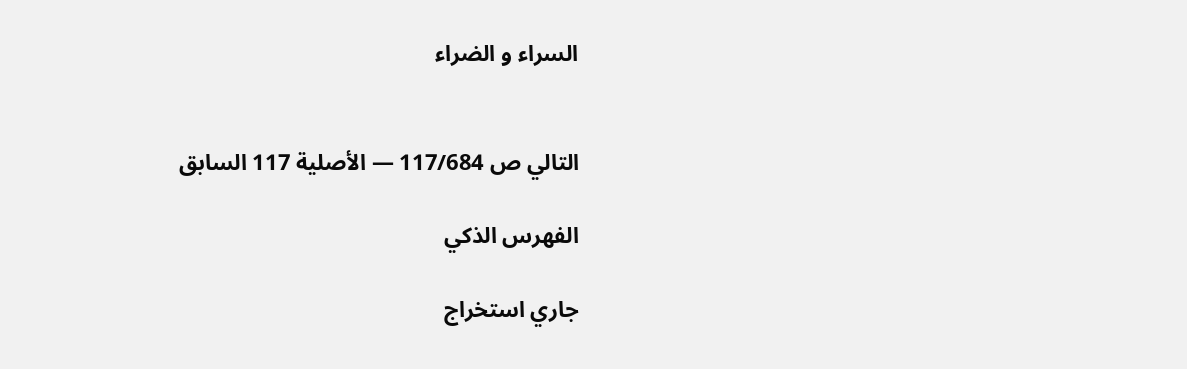السراء و الضراء


التالي ص 117/684 — الأصلية 117 السابق

الفهرس الذكي

جاري استخراج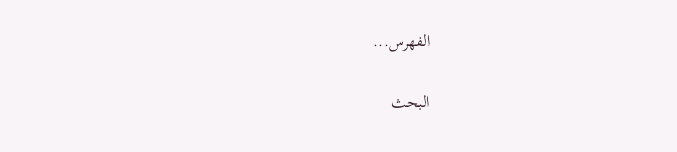الفهرس...

البحث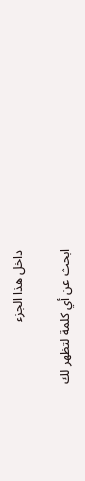داخل هذا الجزء

ابحث عن أي كلمة لتظهر لك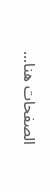الصفحات هنا...